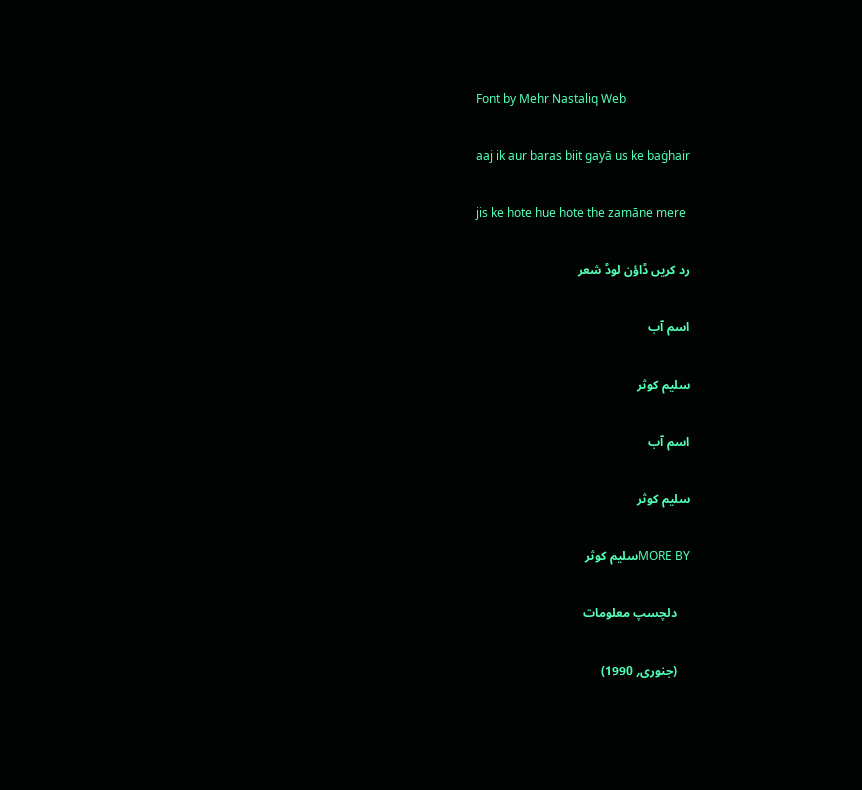Font by Mehr Nastaliq Web

aaj ik aur baras biit gayā us ke baġhair

jis ke hote hue hote the zamāne mere

رد کریں ڈاؤن لوڈ شعر

اسم آب

سلیم کوثر

اسم آب

سلیم کوثر

MORE BYسلیم کوثر

    دلچسپ معلومات

    (جنوری؍ 1990)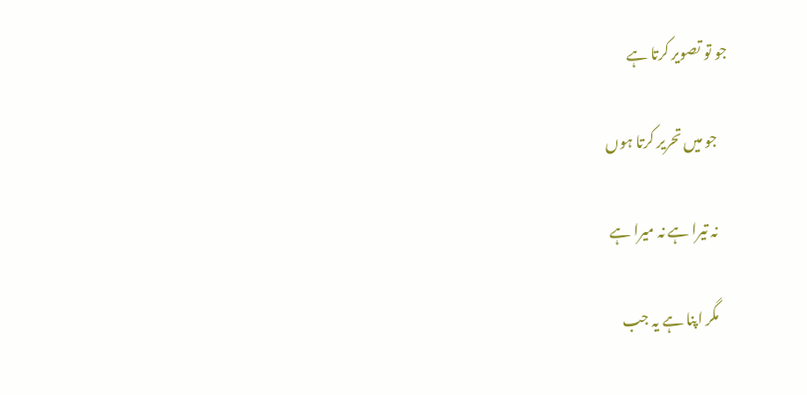جو تو تصویر کرتا ہے

    جو میں تحریر کرتا ہوں

    نہ تیرا ہے نہ میرا ہے

    مگر اپنا ہے یہ جب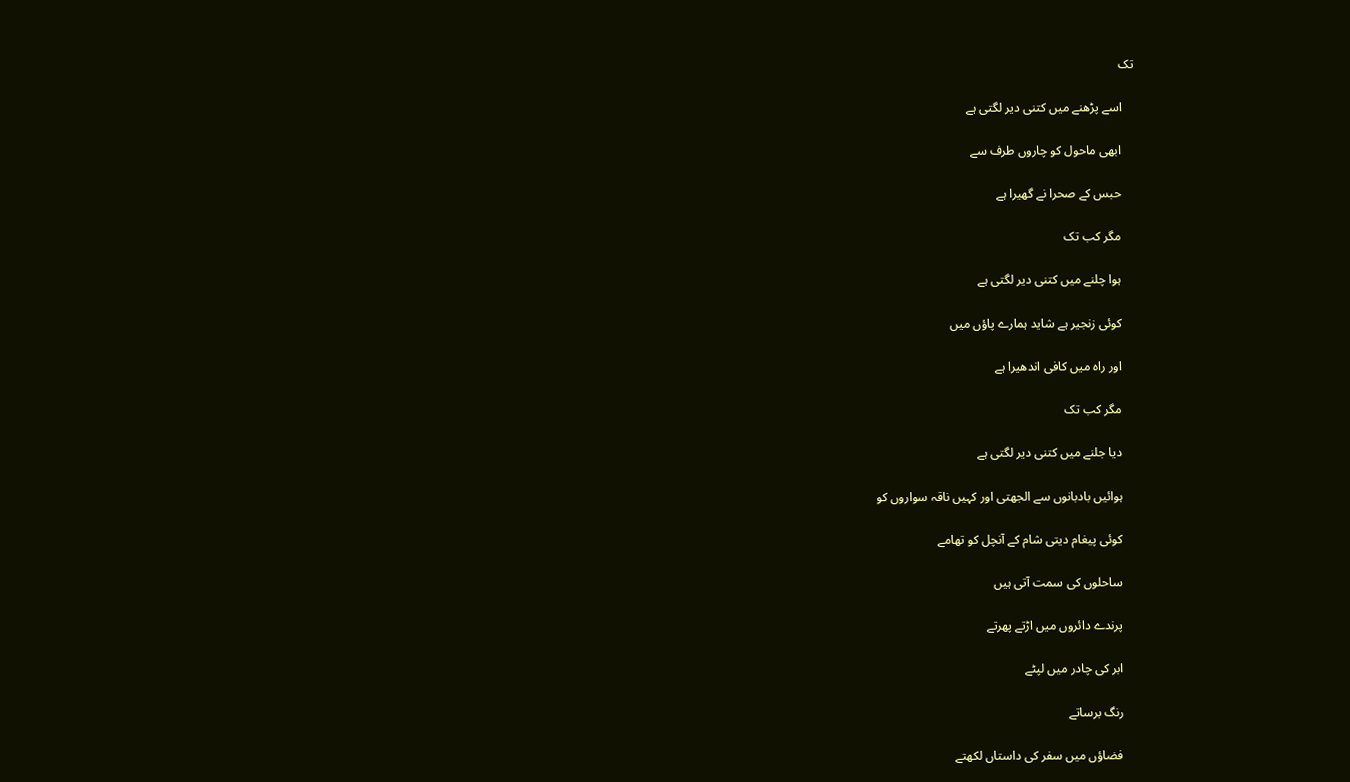تک

    اسے پڑھنے میں کتنی دیر لگتی ہے

    ابھی ماحول کو چاروں طرف سے

    حبس کے صحرا نے گھیرا ہے

    مگر کب تک

    ہوا چلنے میں کتنی دیر لگتی ہے

    کوئی زنجیر ہے شاید ہمارے پاؤں میں

    اور راہ میں کافی اندھیرا ہے

    مگر کب تک

    دیا جلنے میں کتنی دیر لگتی ہے

    ہوائیں بادبانوں سے الجھتی اور کہیں ناقہ سواروں کو

    کوئی پیغام دیتی شام کے آنچل کو تھامے

    ساحلوں کی سمت آتی ہیں

    پرندے دائروں میں اڑتے پھرتے

    ابر کی چادر میں لپٹے

    رنگ برساتے

    فضاؤں میں سفر کی داستاں لکھتے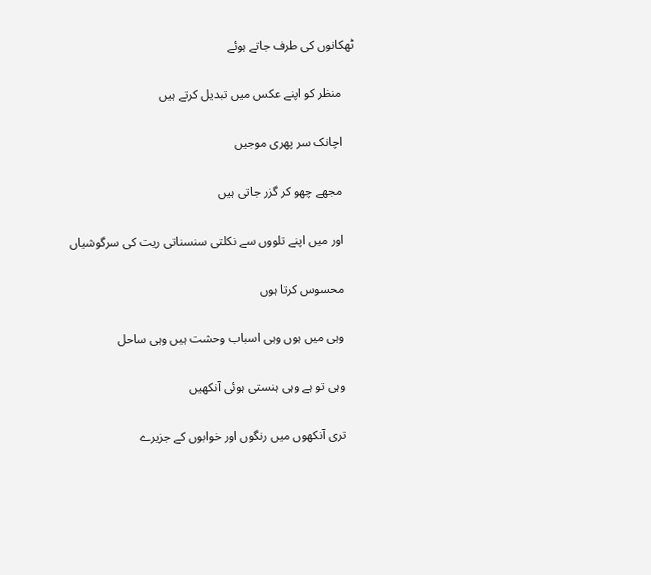ٹھکانوں کی طرف جاتے ہوئے

    منظر کو اپنے عکس میں تبدیل کرتے ہیں

    اچانک سر پھری موجیں

    مجھے چھو کر گزر جاتی ہیں

    اور میں اپنے تلووں سے نکلتی سنسناتی ریت کی سرگوشیاں

    محسوس کرتا ہوں

    وہی میں ہوں وہی اسباب وحشت ہیں وہی ساحل

    وہی تو ہے وہی ہنستی ہوئی آنکھیں

    تری آنکھوں میں رنگوں اور خوابوں کے جزیرے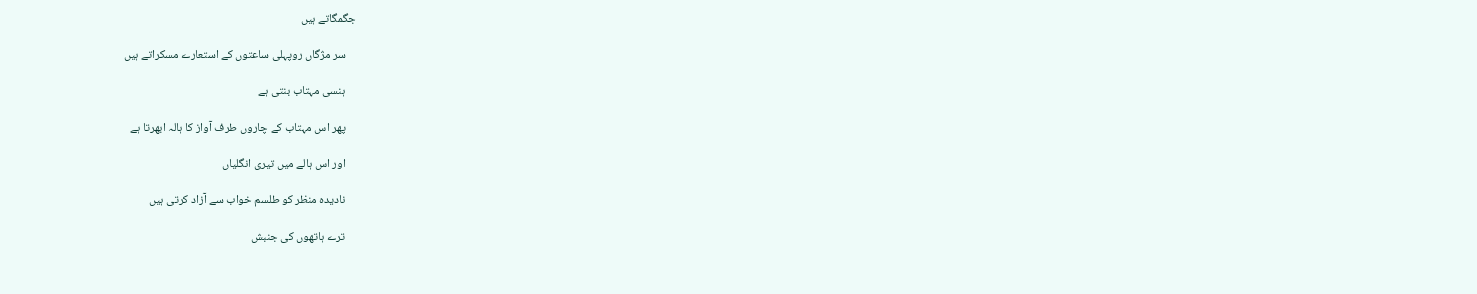جگمگاتے ہیں

    سر مژگاں روپہلی ساعتوں کے استعارے مسکراتے ہیں

    ہنسی مہتاب بنتی ہے

    پھر اس مہتاب کے چاروں طرف آواز کا ہالہ ابھرتا ہے

    اور اس ہالے میں تیری انگلیاں

    نادیدہ منظر کو طلسم خواب سے آزاد کرتی ہیں

    ترے ہاتھوں کی جنبش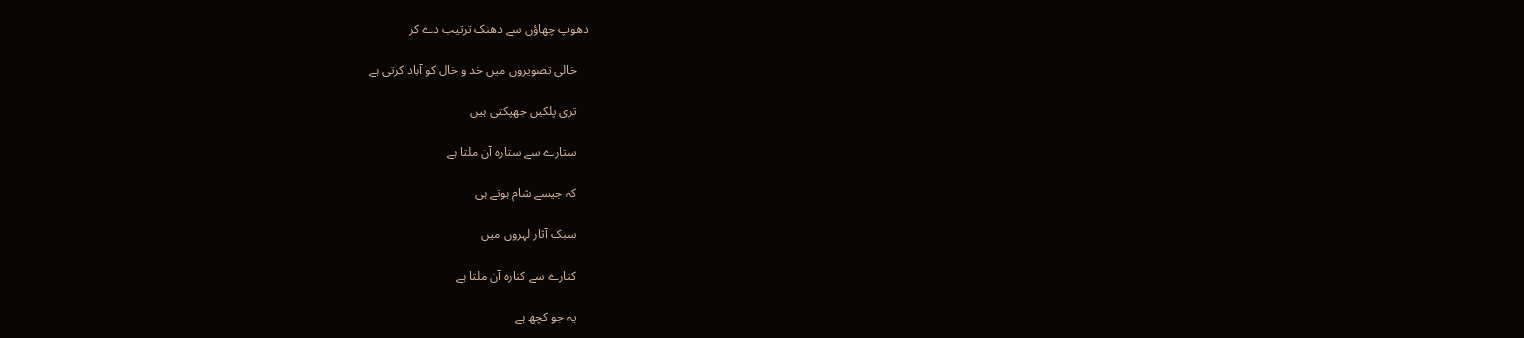دھوپ چھاؤں سے دھنک ترتیب دے کر

    خالی تصویروں میں خد و خال کو آباد کرتی ہے

    تری پلکیں جھپکتی ہیں

    ستارے سے ستارہ آن ملتا ہے

    کہ جیسے شام ہوتے ہی

    سبک آثار لہروں میں

    کنارے سے کنارہ آن ملتا ہے

    یہ جو کچھ ہے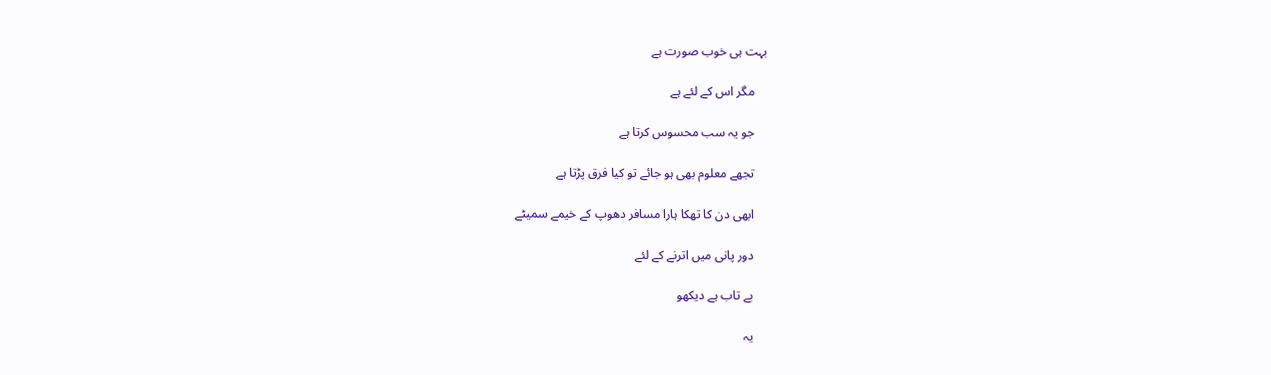بہت ہی خوب صورت ہے

    مگر اس کے لئے ہے

    جو یہ سب محسوس کرتا ہے

    تجھے معلوم بھی ہو جائے تو کیا فرق پڑتا ہے

    ابھی دن کا تھکا ہارا مسافر دھوپ کے خیمے سمیٹے

    دور پانی میں اترنے کے لئے

    بے تاب ہے دیکھو

    یہ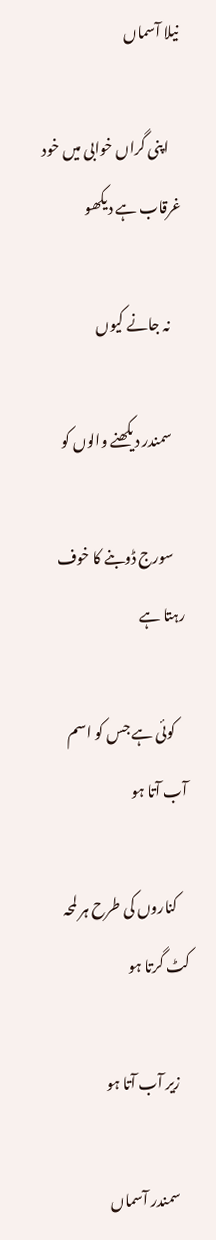نیلا آسماں

    اپنی گراں خوابی میں خود غرقاب ہے دیکھو

    نہ جانے کیوں

    سمندر دیکھنے والوں کو

    سورج ڈوبنے کا خوف رہتا ہے

    کوئی ہے جس کو اسم آب آتا ہو

    کناروں کی طرح ہر لمحہ کٹ گرتا ہو

    زیر آب آتا ہو

    سمندر آسماں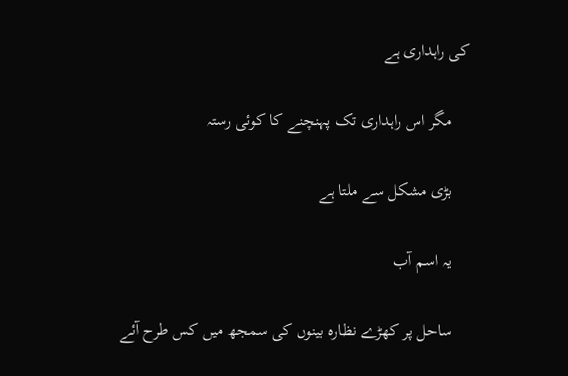کی راہداری ہے

    مگر اس راہداری تک پہنچنے کا کوئی رستہ

    بڑی مشکل سے ملتا ہے

    یہ اسم آب

    ساحل پر کھڑے نظارہ بینوں کی سمجھ میں کس طرح آئے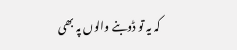کہ یہ تو ڈوبنے والوں پہ بھی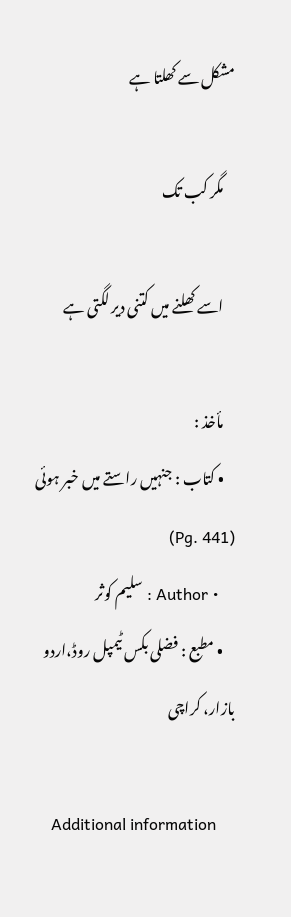مشکل سے کھلتا ہے

    مگر کب تک

    اسے کھلنے میں کتنی دیر لگتی ہے

    مأخذ :
    • کتاب : جنہیں راستے میں خبر ہوئی (Pg. 441)
    • Author : سلیم کوثر
    • مطبع : فضلی بکس ٹیمپل روڈ،اردو بازار، کراچی

    Additional information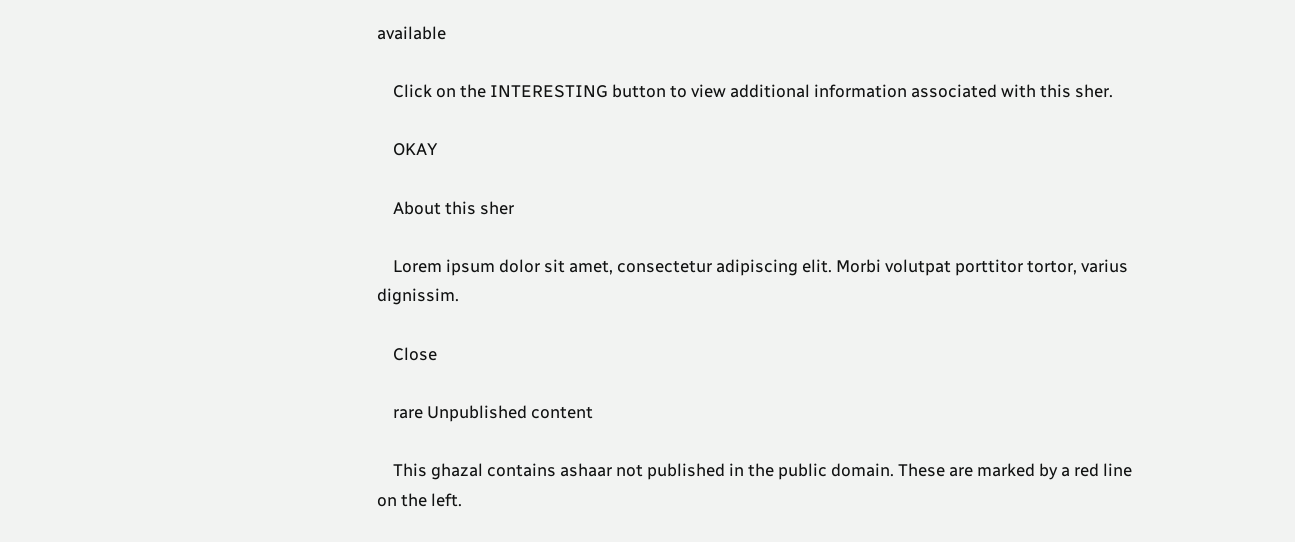available

    Click on the INTERESTING button to view additional information associated with this sher.

    OKAY

    About this sher

    Lorem ipsum dolor sit amet, consectetur adipiscing elit. Morbi volutpat porttitor tortor, varius dignissim.

    Close

    rare Unpublished content

    This ghazal contains ashaar not published in the public domain. These are marked by a red line on the left.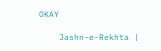OKAY

    Jashn-e-Rekhta |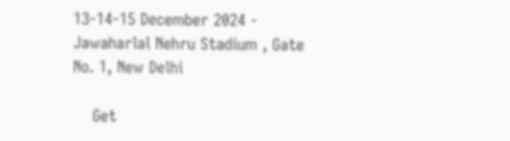13-14-15 December 2024 - Jawaharlal Nehru Stadium , Gate No. 1, New Delhi

    Get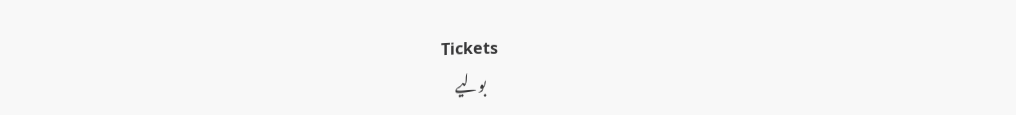Tickets
    بولیے